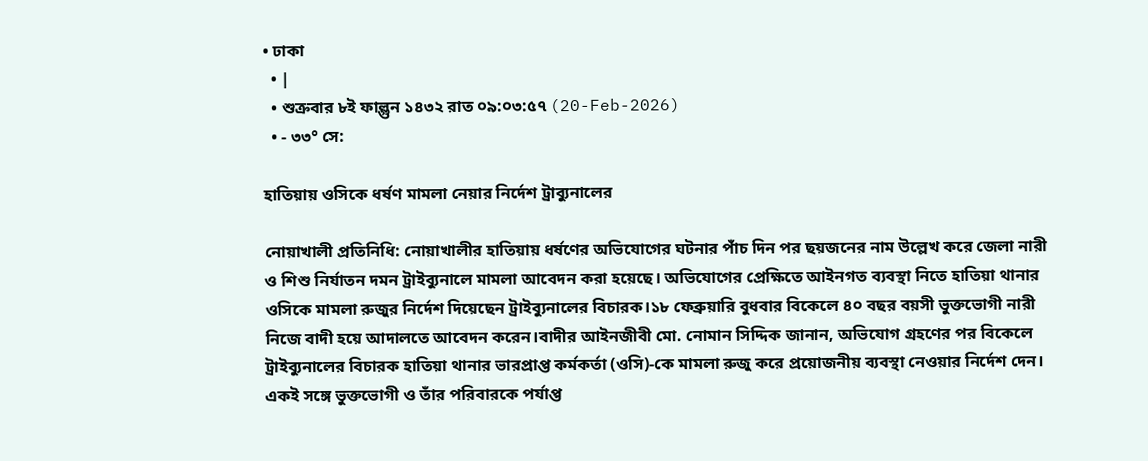• ঢাকা
  • |
  • শুক্রবার ৮ই ফাল্গুন ১৪৩২ রাত ০৯:০৩:৫৭ (20-Feb-2026)
  • - ৩৩° সে:

হাতিয়ায় ওসিকে ধর্ষণ মামলা নেয়ার নির্দেশ ট্রাব্যুনালের

নোয়াখালী প্রতিনিধি: নোয়াখালীর হাতিয়ায় ধর্ষণের অভিযোগের ঘটনার পাঁচ দিন পর ছয়জনের নাম উল্লেখ করে জেলা নারী ও শিশু নির্যাতন দমন ট্রাইব্যুনালে মামলা আবেদন করা হয়েছে। অভিযোগের প্রেক্ষিতে আইনগত ব্যবস্থা নিতে হাতিয়া থানার ওসিকে মামলা রুজুর নির্দেশ দিয়েছেন ট্রাইব্যুনালের বিচারক।১৮ ফেব্রুয়ারি বুধবার বিকেলে ৪০ বছর বয়সী ভুক্তভোগী নারী নিজে বাদী হয়ে আদালতে আবেদন করেন।বাদীর আইনজীবী মো. নোমান সিদ্দিক জানান, অভিযোগ গ্রহণের পর বিকেলে ট্রাইব্যুনালের বিচারক হাতিয়া থানার ভারপ্রাপ্ত কর্মকর্তা (ওসি)-কে মামলা রুজু করে প্রয়োজনীয় ব্যবস্থা নেওয়ার নির্দেশ দেন। একই সঙ্গে ভুক্তভোগী ও তাঁর পরিবারকে পর্যাপ্ত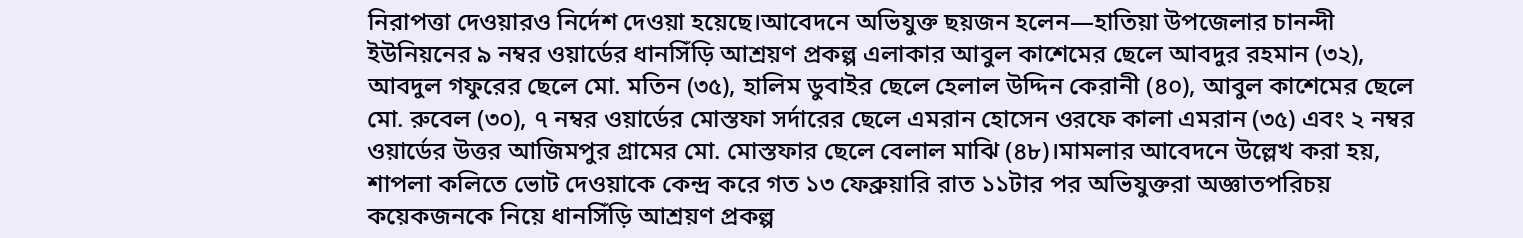নিরাপত্তা দেওয়ারও নির্দেশ দেওয়া হয়েছে।আবেদনে অভিযুক্ত ছয়জন হলেন—হাতিয়া উপজেলার চানন্দী ইউনিয়নের ৯ নম্বর ওয়ার্ডের ধানসিঁড়ি আশ্রয়ণ প্রকল্প এলাকার আবুল কাশেমের ছেলে আবদুর রহমান (৩২), আবদুল গফুরের ছেলে মো. মতিন (৩৫), হালিম ডুবাইর ছেলে হেলাল উদ্দিন কেরানী (৪০), আবুল কাশেমের ছেলে মো. রুবেল (৩০), ৭ নম্বর ওয়ার্ডের মোস্তফা সর্দারের ছেলে এমরান হোসেন ওরফে কালা এমরান (৩৫) এবং ২ নম্বর ওয়ার্ডের উত্তর আজিমপুর গ্রামের মো. মোস্তফার ছেলে বেলাল মাঝি (৪৮)।মামলার আবেদনে উল্লেখ করা হয়, শাপলা কলিতে ভোট দেওয়াকে কেন্দ্র করে গত ১৩ ফেব্রুয়ারি রাত ১১টার পর অভিযুক্তরা অজ্ঞাতপরিচয় কয়েকজনকে নিয়ে ধানসিঁড়ি আশ্রয়ণ প্রকল্প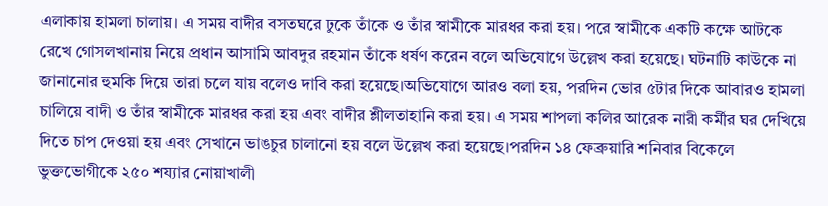এলাকায় হামলা চালায়। এ সময় বাদীর বসতঘরে ঢুকে তাঁকে ও তাঁর স্বামীকে মারধর করা হয়। পরে স্বামীকে একটি কক্ষে আটকে রেখে গোসলখানায় নিয়ে প্রধান আসামি আবদুর রহমান তাঁকে ধর্ষণ করেন বলে অভিযোগে উল্লেখ করা হয়েছে। ঘটনাটি কাউকে না জানানোর হুমকি দিয়ে তারা চলে যায় বলেও দাবি করা হয়েছে।অভিযোগে আরও বলা হয়, পরদিন ভোর ৫টার দিকে আবারও হামলা চালিয়ে বাদী ও তাঁর স্বামীকে মারধর করা হয় এবং বাদীর শ্লীলতাহানি করা হয়। এ সময় শাপলা কলির আরেক নারী কর্মীর ঘর দেখিয়ে দিতে চাপ দেওয়া হয় এবং সেখানে ভাঙচুর চালানো হয় বলে উল্লেখ করা হয়েছে।পরদিন ১৪ ফেব্রুয়ারি শনিবার বিকেলে ভুক্তভোগীকে ২৫০ শয্যার নোয়াখালী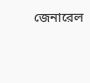জেনারেল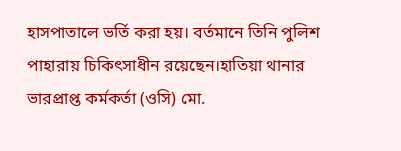হাসপাতালে ভর্তি করা হয়। বর্তমানে তিনি পুলিশ পাহারায় চিকিৎসাধীন রয়েছেন।হাতিয়া থানার ভারপ্রাপ্ত কর্মকর্তা (ওসি) মো.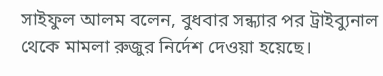সাইফুল আলম বলেন, বুধবার সন্ধ্যার পর ট্রাইব্যুনাল থেকে মামলা রুজুর নির্দেশ দেওয়া হয়েছে।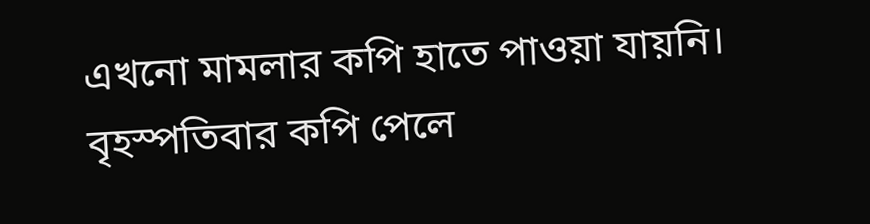এখনো মামলার কপি হাতে পাওয়া যায়নি। বৃহস্পতিবার কপি পেলে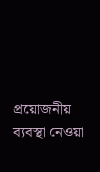প্রয়োজনীয় ব্যবস্থা নেওয়া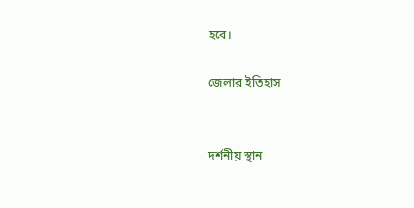হবে।

জেলার ইতিহাস


দর্শনীয় স্থান